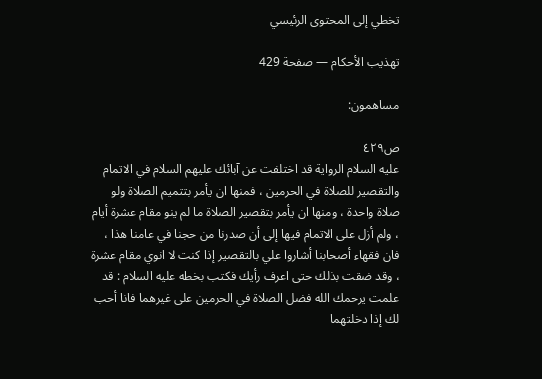تخطي إلى المحتوى الرئيسي

تهذيب الأحكام — صفحة 429

مساهمون:

ص٤٢٩
عليه السلام الرواية قد اختلفت عن آبائك عليهم السلام في الاتمام والتقصير للصلاة في الحرمين ، فمنها ان يأمر بتتميم الصلاة ولو صلاة واحدة ، ومنها ان يأمر بتقصير الصلاة ما لم ينو مقام عشرة أيام ، ولم أزل على الاتمام فيها إلى أن صدرنا من حجنا في عامنا هذا ، فان فقهاء أصحابنا أشاروا علي بالتقصير إذا كنت لا انوي مقام عشرة ، وقد ضقت بذلك حتى اعرف رأيك فكتب بخطه عليه السلام : قد علمت يرحمك الله فضل الصلاة في الحرمين على غيرهما فانا أحب لك إذا دخلتهما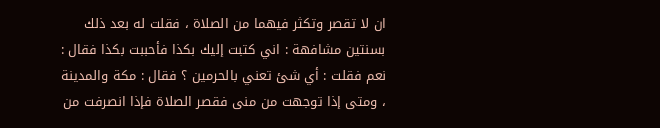ان لا تقصر وتكثر فيهما من الصلاة ، فقلت له بعد ذلك بسنتين مشافهة : اني كتبت إليك بكذا فأحببت بكذا فقال : نعم فقلت : أي شئ تعني بالحرمين ؟ فقال : مكة والمدينة ، ومتى إذا توجهت من منى فقصر الصلاة فإذا انصرفت من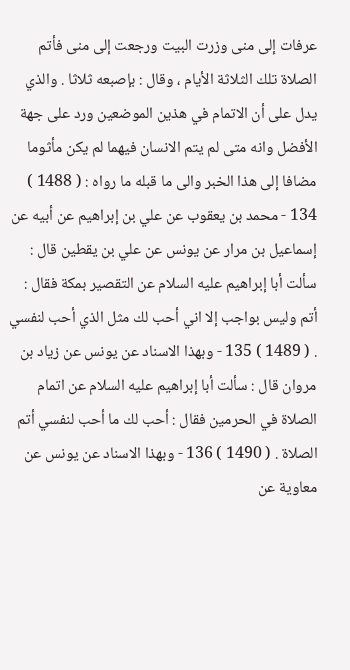عرفات إلى منى وزرت البيت ورجعت إلى منى فأتم الصلاة تلك الثلاثة الأيام ، وقال : بإصبعه ثلاثا . والذي يدل على أن الاتمام في هذين الموضعين ورد على جهة الأفضل وانه متى لم يتم الانسان فيهما لم يكن مأثوما مضافا إلى هذا الخبر والى ما قبله ما رواه : ( 1488 ) 134 - محمد بن يعقوب عن علي بن إبراهيم عن أبيه عن إسماعيل بن مرار عن يونس عن علي بن يقطين قال : سألت أبا إبراهيم عليه السلام عن التقصير بمكة فقال : أتم وليس بواجب إلا اني أحب لك مثل الذي أحب لنفسي . ( 1489 ) 135 - وبهذا الاسناد عن يونس عن زياد بن مروان قال : سألت أبا إبراهيم عليه السلام عن اتمام الصلاة في الحرمين فقال : أحب لك ما أحب لنفسي أتم الصلاة . ( 1490 ) 136 - وبهذا الاسناد عن يونس عن معاوية عن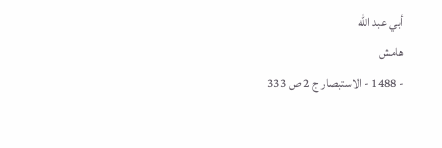أبي عبد الله
هامش
- 1488 - الاستبصار ج 2 ص 333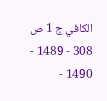الكافي ج 1 ص 308 - 1489 - 1490 -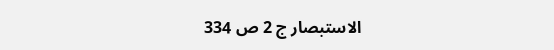الاستبصار ج 2 ص 334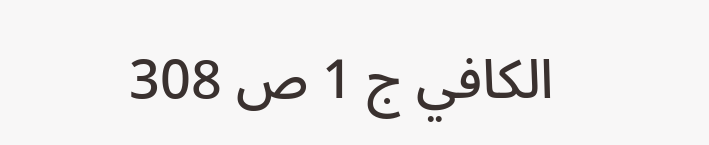الكافي ج 1 ص 308